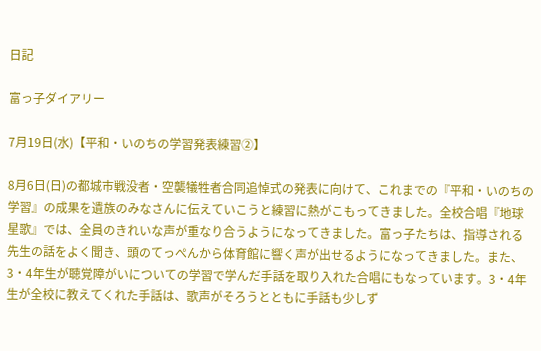日記

富っ子ダイアリー

7月19日(水)【平和・いのちの学習発表練習②】

8月6日(日)の都城市戦没者・空襲犠牲者合同追悼式の発表に向けて、これまでの『平和・いのちの学習』の成果を遺族のみなさんに伝えていこうと練習に熱がこもってきました。全校合唱『地球星歌』では、全員のきれいな声が重なり合うようになってきました。富っ子たちは、指導される先生の話をよく聞き、頭のてっぺんから体育館に響く声が出せるようになってきました。また、3・4年生が聴覚障がいについての学習で学んだ手話を取り入れた合唱にもなっています。3・4年生が全校に教えてくれた手話は、歌声がそろうとともに手話も少しず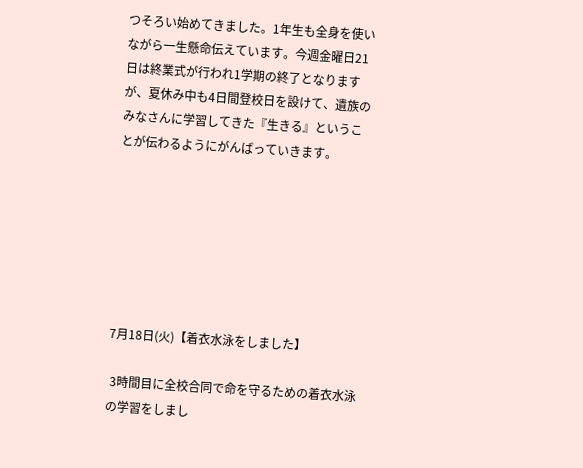つそろい始めてきました。1年生も全身を使いながら一生懸命伝えています。今週金曜日21日は終業式が行われ1学期の終了となりますが、夏休み中も4日間登校日を設けて、遺族のみなさんに学習してきた『生きる』ということが伝わるようにがんばっていきます。







7月18日(火)【着衣水泳をしました】

 3時間目に全校合同で命を守るための着衣水泳の学習をしまし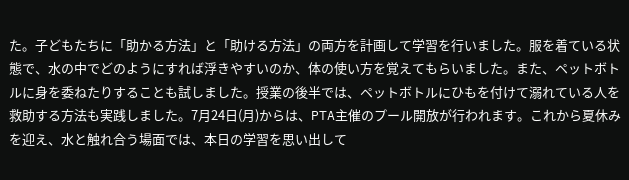た。子どもたちに「助かる方法」と「助ける方法」の両方を計画して学習を行いました。服を着ている状態で、水の中でどのようにすれば浮きやすいのか、体の使い方を覚えてもらいました。また、ペットボトルに身を委ねたりすることも試しました。授業の後半では、ペットボトルにひもを付けて溺れている人を救助する方法も実践しました。7月24日(月)からは、PTA主催のプール開放が行われます。これから夏休みを迎え、水と触れ合う場面では、本日の学習を思い出して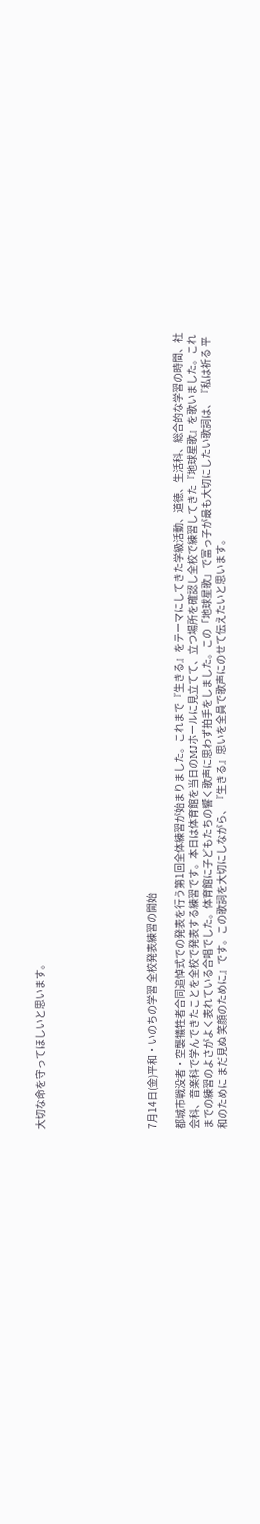大切な命を守ってほしいと思います。







7月14日(金)平和・いのちの学習 全校発表練習の開始

都城市戦没者・空襲犠牲者合同追悼式での発表を行う第1回全体練習が始まりました。これまで『生きる』をテーマにしてきた学級活動、道徳、生活科、総合的な学習の時間、社会科、音楽科で学んできたことを全校で発表する練習です。本日は体育館を当日のMJホールに見立てて、立つ場所を確認し全校で練習してきた『地球星歌』を歌いました。これまでの練習のよさがよく表れている合唱でした。体育館に子どもたちの響く歌声に思わず拍手をしました。この「地球星歌」で富っ子が最も大切にしたい歌詞は、『私は祈る 平和のために まだ見ぬ 笑顔のために』です。この歌詞を大切にしながら、『生きる』思いを全員で歌声にのせて伝えたいと思います。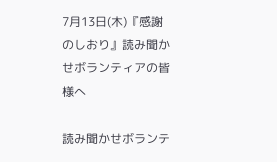7月13日(木)『感謝のしおり』読み聞かせボランティアの皆様へ

読み聞かせボランテ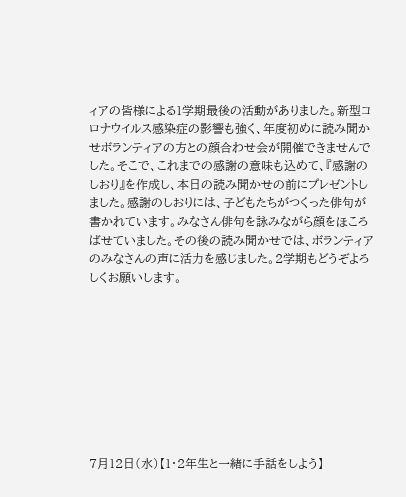ィアの皆様による1学期最後の活動がありました。新型コロナウイルス感染症の影響も強く、年度初めに読み聞かせボランティアの方との顔合わせ会が開催できませんでした。そこで、これまでの感謝の意味も込めて、『感謝のしおり』を作成し、本日の読み聞かせの前にプレゼントしました。感謝のしおりには、子どもたちがつくった俳句が書かれています。みなさん俳句を詠みながら顔をほころばせていました。その後の読み聞かせでは、ボランティアのみなさんの声に活力を感じました。2学期もどうぞよろしくお願いします。









7月12日(水)【1・2年生と一緒に手話をしよう】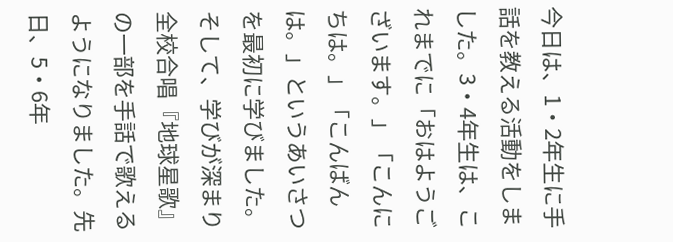今日は、1・2年生に手話を教える活動をしました。3・4年生は、これまでに「おはようございます。」「こんにちは。」「こんばんは。」というあいさつを最初に学びました。そして、学びが深まり全校合唱『地球星歌』の一部を手話で歌えるようになりました。先日、5・6年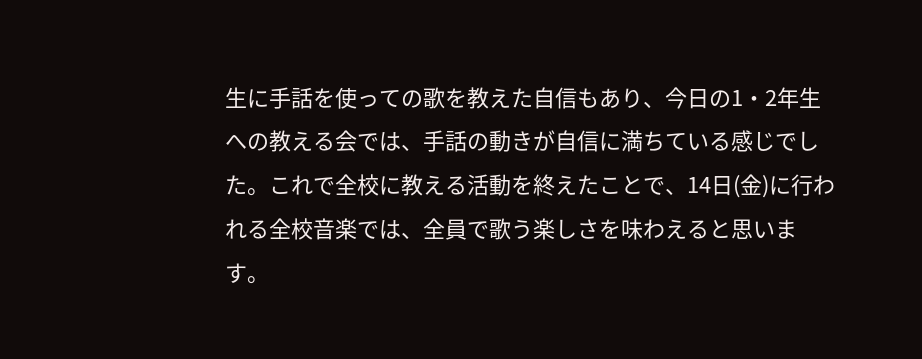生に手話を使っての歌を教えた自信もあり、今日の1・2年生への教える会では、手話の動きが自信に満ちている感じでした。これで全校に教える活動を終えたことで、14日(金)に行われる全校音楽では、全員で歌う楽しさを味わえると思います。